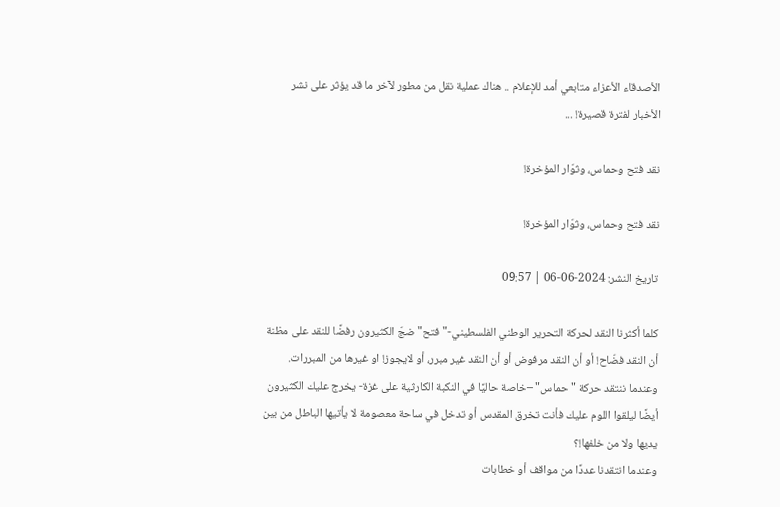الأصدقاء الأعزاء متابعي أمد للإعلام .. هناك عملية نقل من مطور لآخر ما قد يؤثر على نشر الأخبار لفترة قصيرة! ...

نقد فتح وحماس، وثوّار المؤخرة!

نقد فتح وحماس، وثوّار المؤخرة!

تاريخ النشر: 2024-06-06 | 09:57

كلما أكثرنا النقد لحركة التحرير الوطني الفلسطيني-"فتح" ضجّ الكثيرون رفضًا للنقد على مظنة أن النقد فضّاح! أو أن النقد مرفوض أو أن النقد غير مبرر، أو لايجوز! او غيرها من المبررات.
وعندما ننتقد حركة "حماس" –خاصة حاليًا في النكبة الكارثية على غزة- يخرج عليك الكثيرون أيضًا ليلقوا اللوم عليك فأنت تخرق المقدس أو تدخل في ساحة معصومة لا يأتيها الباطل من بين يديها ولا من خلفها!؟
وعندما انتقدنا عددًا من مواقف أو خطابات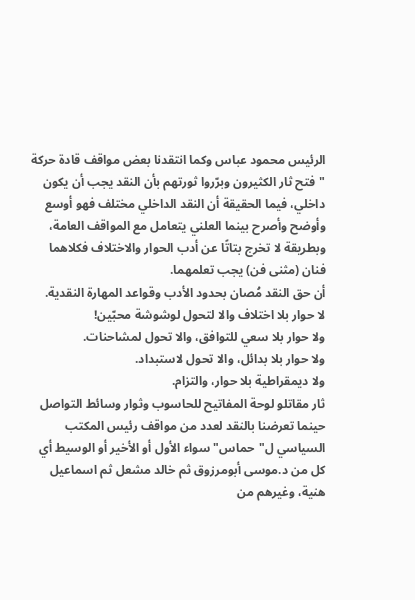الرئيس محمود عباس وكما انتقدنا بعض مواقف قادة حركة "فتح ثار الكثيرون وبرّروا ثورتهم بأن النقد يجب أن يكون داخلي، فيما الحقيقة أن النقد الداخلي مختلف فهو أوسع وأوضح وأصرح بينما العلني يتعامل مع المواقف العامة، وبطريقة لا تخرج بتاتًا عن أدب الحوار والاختلاف فكلاهما فنان (مثنى فن) يجب تعلمهما.
أن حق النقد مُصان بحدود الأدب وقواعد المهارة النقدية.
لا حوار بلا اختلاف والا لتحول لوشوشة محبّين!
ولا حوار بلا سعي للتوافق، والا تحول لمشاحنات.
ولا حوار بلا بدائل، والا تحول لاستبداد.
ولا ديمقراطية بلا حوار، والتزام.
ثار مقاتلو لوحة المفاتيح للحاسوب وثوار وسائط التواصل حينما تعرضنا بالنقد لعدد من مواقف رئيس المكتب السياسي ل"حماس" سواء الأول أو الأخير أو الوسيط أي كل من د.موسى أبومرزوق ثم خالد مشعل ثم اسماعيل هنية، وغيرهم من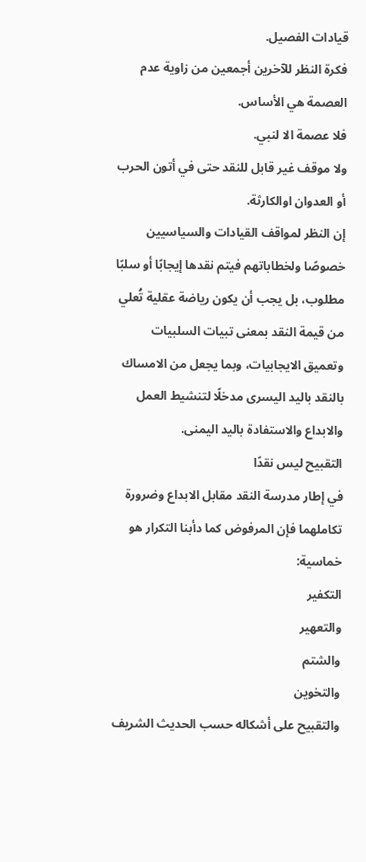قيادات الفصيل.
فكرة النظر للآخرين أجمعين من زاوية عدم العصمة هي الأساس.
فلا عصمة الا لنبي.
ولا موقف غير قابل للنقد حتى في أتون الحرب أو العدوان اوالكارثة.
إن النظر لمواقف القيادات والسياسيين خصوصًا ولخطاباتهم فيتم نقدها إيجابًا أو سلبًا مطلوب، بل يجب أن يكون رياضة عقلية تُعلي من قيمة النقد بمعنى تبيات السلبيات وتعميق الايجابيات، وبما يجعل من الامساك بالنقد باليد اليسرى مدخلًا لتنشيط العمل والابداع والاستفادة باليد اليمنى.
التقبيح ليس نقدًا
في إطار مدرسة النقد مقابل الابداع وضرورة تكاملهما فإن المرفوض كما دأبنا التكرار هو خماسية:
التكفير
والتعهير
والشتم
والتخوين
والتقبيح على أشكاله حسب الحديث الشريف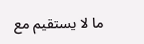ما لا يستقيم مع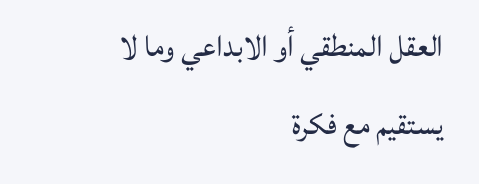العقل المنطقي أو الابداعي وما لا يستقيم مع فكرة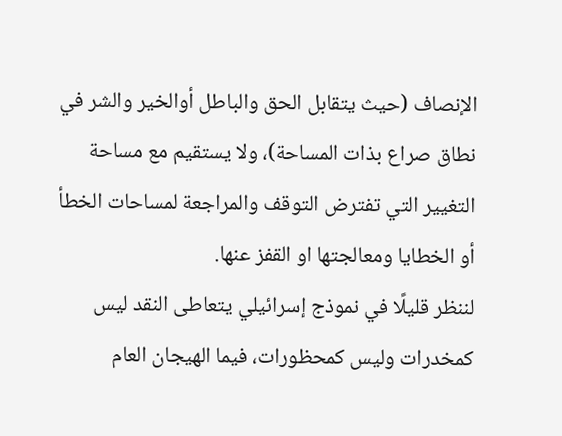الإنصاف (حيث يتقابل الحق والباطل أوالخير والشر في نطاق صراع بذات المساحة)، ولا يستقيم مع مساحة التغيير التي تفترض التوقف والمراجعة لمساحات الخطأ أو الخطايا ومعالجتها او القفز عنها.
لننظر قليلًا في نموذج إسرائيلي يتعاطى النقد ليس كمخدرات وليس كمحظورات، فيما الهيجان العام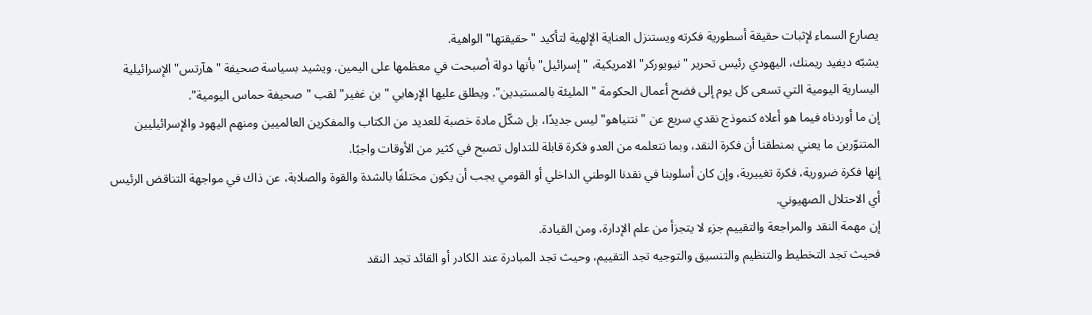يصارع السماء لإثبات حقيقة أسطورية فكرته ويستنزل العناية الإلهية لتأكيد "حقيقتها" الواهية.
يشبّه ديفيد ريمنك، اليهودي رئيس تحرير "نيويوركر" الامريكية، "إسرائيل" بأنها دولة أصبحت في معظمها على اليمين. ويشيد بسياسة صحيفة "هآرتس" الإسرائيلية اليسارية اليومية التي تسعى كل يوم إلى فضح أعمال الحكومة "المليئة بالمستبدين". ويطلق عليها الإرهابي "بن غفير" لقب "صحيفة حماس اليومية".
إن ما أوردناه فيما هو أعلاه كنموذج نقدي سريع عن "نتنياهو" ليس جديدًا، بل شكّل مادة خصبة للعديد من الكتاب والمفكرين العالميين ومنهم اليهود والإسرائيليين المتنوّرين ما يعني بمنطقنا أن فكرة النقد، وبما نتعلمه من العدو فكرة قابلة للتداول تصبح في كثير من الأوقات واجبًا.
إنها فكرة ضرورية، فكرة تغييرية، وإن كان أسلوبنا في نقدنا الوطني الداخلي أو القومي يجب أن يكون مختلفًا بالشدة والقوة والصلابة، عن ذاك في مواجهة التناقض الرئيس أي الاحتلال الصهيوني.
إن مهمة النقد والمراجعة والتقييم جزء لا يتجزأ من علم الإدارة، ومن القيادة.
فحيث تجد التخطيط والتنظيم والتنسيق والتوجيه تجد التقييم، وحيث تجد المبادرة عند الكادر أو القائد تجد النقد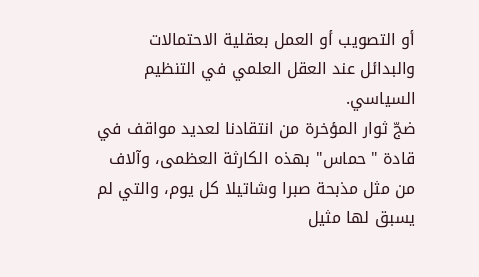أو التصويب أو العمل بعقلية الاحتمالات والبدائل عند العقل العلمي في التنظيم السياسي.
ضجّ ثوار المؤخرة من انتقادنا لعديد مواقف في قادة "حماس" بهذه الكارثة العظمى، وآلاف من مثل مذبحة صبرا وشاتيلا كل يوم، والتي لم يسبق لها مثيل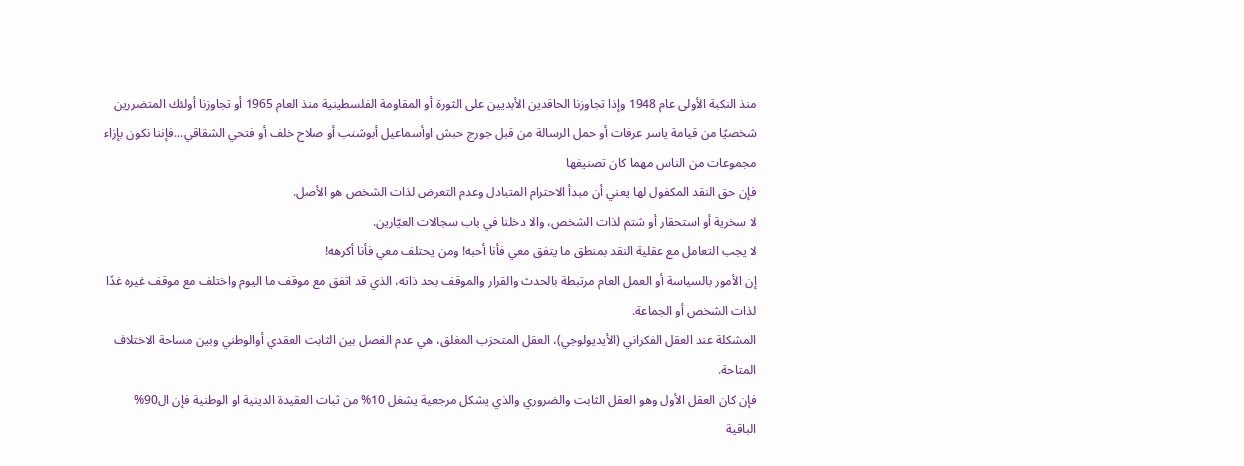منذ النكبة الأولى عام 1948 وإذا تجاوزنا الحاقدين الأبديين على الثورة أو المقاومة الفلسطينية منذ العام 1965 أو تجاوزنا أولئك المتضررين شخصيًا من قيامة ياسر عرفات أو حمل الرسالة من قبل جورج حبش اوأسماعيل أبوشنب أو صلاح خلف أو فتحي الشقاقي...فإننا نكون بإزاء مجموعات من الناس مهما كان تصنيفها
فإن حق النقد المكفول لها يعني أن مبدأ الاحترام المتبادل وعدم التعرض لذات الشخص هو الأصل.
لا سخرية أو استحقار أو شتم لذات الشخص، والا دخلنا في باب سجالات العيّارين.
لا يجب التعامل مع عقلية النقد بمنطق ما يتفق معي فأنا أحبه! ومن يحتلف معي فأنا أكرهه!
إن الأمور بالسياسة أو العمل العام مرتبطة بالحدث والقرار والموقف بحد ذاته، الذي قد اتفق مع موقف ما اليوم واختلف مع موقف غيره غدًا لذات الشخص أو الجماعة.
المشكلة عند العقل الفكراني (الأيديولوجي)، العقل المتحزب المغلق، هي عدم الفصل بين الثابت العقدي أوالوطني وبين مساحة الاختلاف المتاحة.
فإن كان العقل الأول وهو العقل الثابت والضروري والذي يشكل مرجعية يشغل 10% من ثبات العقيدة الدينية او الوطنية فإن ال90% الباقية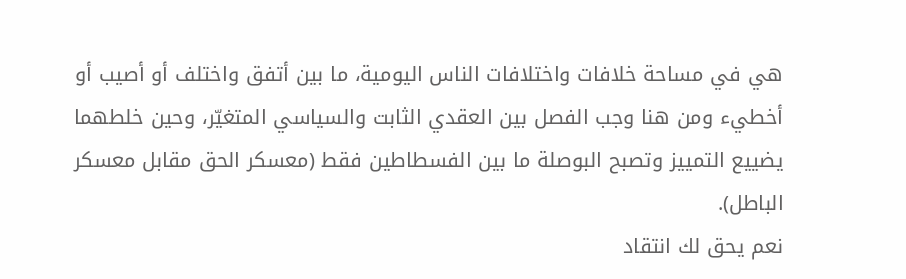هي في مساحة خلافات واختلافات الناس اليومية، ما بين أتفق واختلف أو أصيب أو أخطيء ومن هنا وجب الفصل بين العقدي الثابت والسياسي المتغيّر، وحين خلطهما يضييع التمييز وتصبح البوصلة ما بين الفسطاطين فقط (معسكر الحق مقابل معسكر الباطل).
نعم يحق لك انتقاد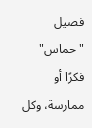فصيل "حماس" فكرًا أو ممارسة، وكل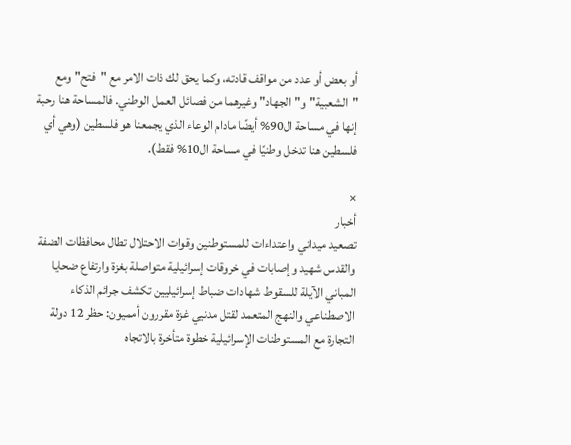أو بعض أو عدد من مواقف قادته، وكما يحق لك ذات الامر مع "فتح" ومع "الشعبية" و"الجهاد" وغيرهما من فصائل العمل الوطني. فالمساحة هنا رحبة إنها في مساحة ال90% أيضًا مادام الوعاء الذي يجمعنا هو فلسطين (وهي أي فلسطين هنا تدخل وطنيًا في مساحة ال10% فقط).

×
أخبار
تصعيد ميداني واعتداءات للمستوطنين وقوات الاحتلال تطال محافظات الضفة والقدس شهيد وإصابات في خروقات إسرائيلية متواصلة بغزة وارتفاع ضحايا المباني الآيلة للسقوط شهادات ضباط إسرائيليين تكشف جرائم الذكاء الاصطناعي والنهج المتعمد لقتل مدنيي غزة مقررون أمميون: حظر 12 دولة التجارة مع المستوطنات الإسرائيلية خطوة متأخرة بالاتجاه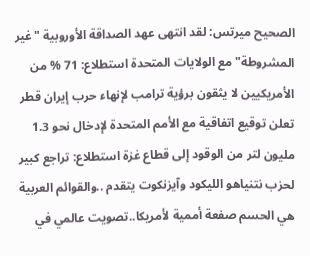الصحيح ميرتس: لقد انتهى عهد الصداقة الأوروبية "غير المشروطة" مع الولايات المتحدة استطلاع: 71 % من الأمريكيين لا يثقون برؤية ترامب لإنهاء حرب إيران قطر تعلن توقيع اتفاقية مع الأمم المتحدة لإدخال نحو 1.3 مليون لتر من الوقود إلى قطاع غزة استطلاع: تراجع كبير لحزب نتنياهو الليكود وآيزنكوت يتقدم ..والقوائم العربية هي الحسم صفعة أممية لأمريكا..تصويت عالمي في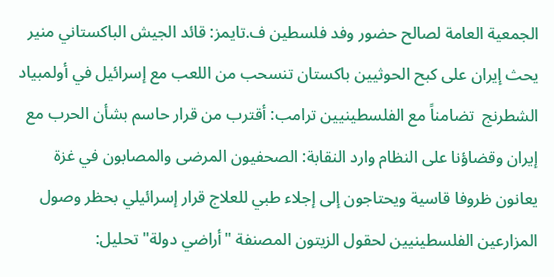الجمعية العامة لصالح حضور وفد فلسطين ف.تايمز: قائد الجيش الباكستاني منير يحث إيران على كبح الحوثيين باكستان تنسحب من اللعب مع إسرائيل في أولمبياد الشطرنج  تضامناً مع الفلسطينيين ترامب: أقترب من قرار حاسم بشأن الحرب مع إيران وقضاؤنا على النظام وارد النقابة: الصحفيون المرضى والمصابون في غزة يعانون ظروفا قاسية ويحتاجون إلى إجلاء طبي للعلاج قرار إسرائيلي بحظر وصول المزارعين الفلسطينيين لحقول الزيتون المصنفة "أراضي دولة" تحليل: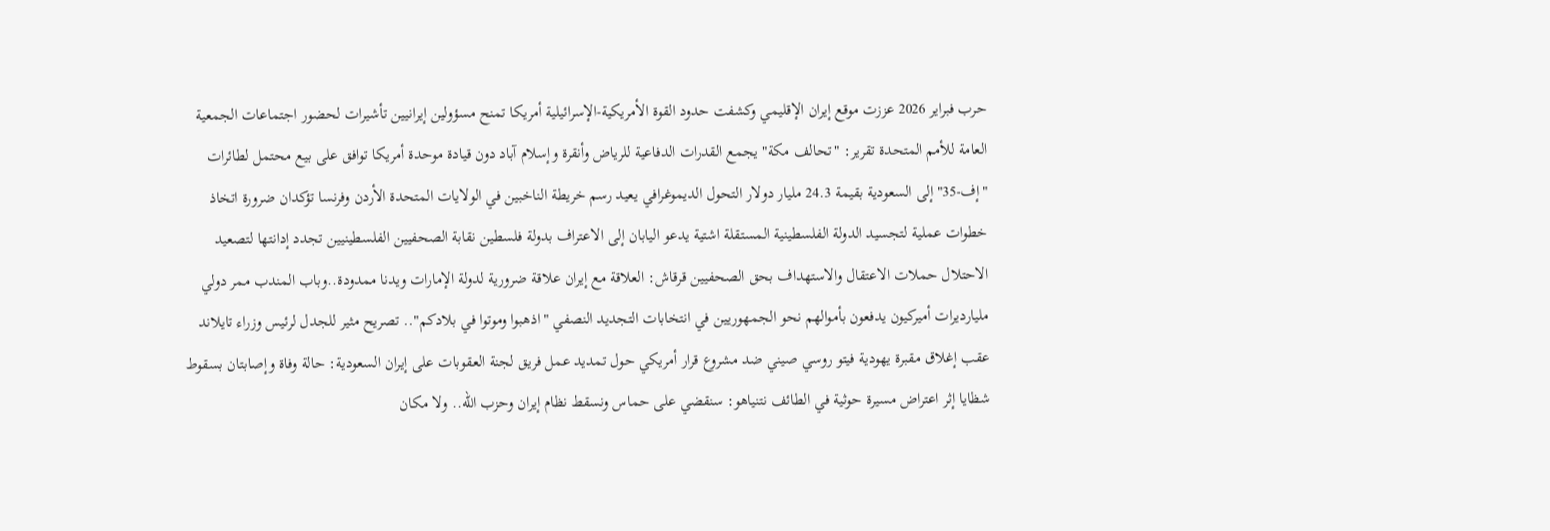حرب فبراير 2026 عززت موقع إيران الإقليمي وكشفت حدود القوة الأمريكية-الإسرائيلية أمريكا تمنح مسؤولين إيرانيين تأشيرات لحضور اجتماعات الجمعية العامة للأمم المتحدة تقرير: "تحالف مكة" يجمع القدرات الدفاعية للرياض وأنقرة وإسلام آباد دون قيادة موحدة أمريكا توافق على بيع محتمل لطائرات "إف-35" إلى السعودية بقيمة 24.3 مليار دولار التحول الديموغرافي يعيد رسم خريطة الناخبين في الولايات المتحدة الأردن وفرنسا تؤكدان ضرورة اتخاذ خطوات عملية لتجسيد الدولة الفلسطينية المستقلة اشتية يدعو اليابان إلى الاعتراف بدولة فلسطين نقابة الصحفيين الفلسطينيين تجدد إدانتها لتصعيد الاحتلال حملات الاعتقال والاستهداف بحق الصحفيين قرقاش: العلاقة مع إيران علاقة ضرورية لدولة الإمارات ويدنا ممدودة..وباب المندب ممر دولي مليارديرات أميركيون يدفعون بأموالهم نحو الجمهوريين في انتخابات التجديد النصفي "اذهبوا وموتوا في بلادكم".. تصريح مثير للجدل لرئيس وزراء تايلاند عقب إغلاق مقبرة يهودية فيتو روسي صيني ضد مشروع قرار أمريكي حول تمديد عمل فريق لجنة العقوبات على إيران السعودية: حالة وفاة وإصابتان بسقوط شظايا إثر اعتراض مسيرة حوثية في الطائف نتنياهو: سنقضي على حماس ونسقط نظام إيران وحزب الله.. ولا مكان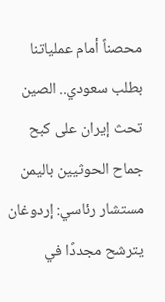محصناً أمام عملياتنا بطلب سعودي.. الصين تحث إيران على كبح جماح الحوثيين باليمن مستشار رئاسي: إردوغان يترشح مجددًا في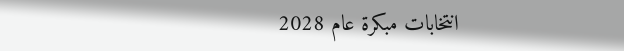انتخابات مبكرة عام 2028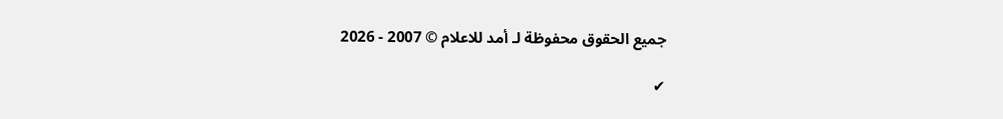جميع الحقوق محفوظة لـ أمد للاعلام © 2007 - 2026

✔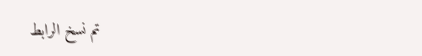تم نسخ الرابط